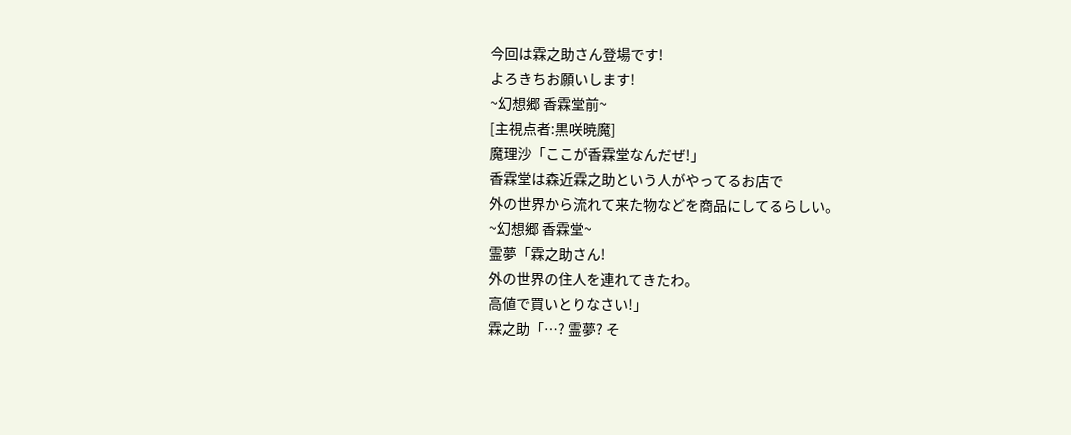今回は霖之助さん登場です!
よろきちお願いします!
~幻想郷 香霖堂前~
[主視点者:黒咲暁魔]
魔理沙「ここが香霖堂なんだぜ!」
香霖堂は森近霖之助という人がやってるお店で
外の世界から流れて来た物などを商品にしてるらしい。
~幻想郷 香霖堂~
霊夢「霖之助さん!
外の世界の住人を連れてきたわ。
高値で買いとりなさい!」
霖之助「…? 霊夢? そ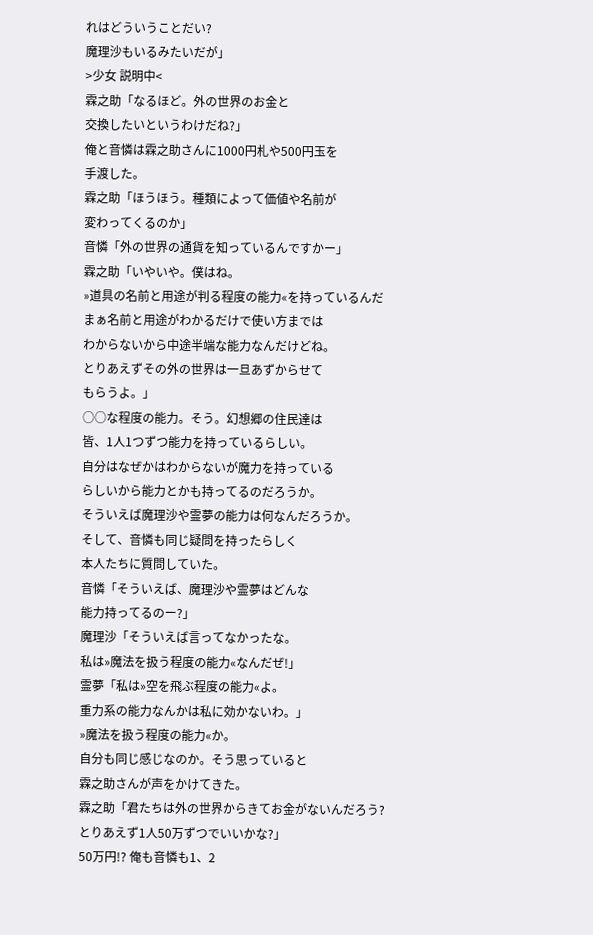れはどういうことだい?
魔理沙もいるみたいだが」
>少女 説明中<
霖之助「なるほど。外の世界のお金と
交換したいというわけだね?」
俺と音憐は霖之助さんに1000円札や500円玉を
手渡した。
霖之助「ほうほう。種類によって価値や名前が
変わってくるのか」
音憐「外の世界の通貨を知っているんですかー」
霖之助「いやいや。僕はね。
»道具の名前と用途が判る程度の能力«を持っているんだ
まぁ名前と用途がわかるだけで使い方までは
わからないから中途半端な能力なんだけどね。
とりあえずその外の世界は一旦あずからせて
もらうよ。」
○○な程度の能力。そう。幻想郷の住民達は
皆、1人1つずつ能力を持っているらしい。
自分はなぜかはわからないが魔力を持っている
らしいから能力とかも持ってるのだろうか。
そういえば魔理沙や霊夢の能力は何なんだろうか。
そして、音憐も同じ疑問を持ったらしく
本人たちに質問していた。
音憐「そういえば、魔理沙や霊夢はどんな
能力持ってるのー?」
魔理沙「そういえば言ってなかったな。
私は»魔法を扱う程度の能力«なんだぜ!」
霊夢「私は»空を飛ぶ程度の能力«よ。
重力系の能力なんかは私に効かないわ。」
»魔法を扱う程度の能力«か。
自分も同じ感じなのか。そう思っていると
霖之助さんが声をかけてきた。
霖之助「君たちは外の世界からきてお金がないんだろう?
とりあえず1人50万ずつでいいかな?」
50万円!? 俺も音憐も1、2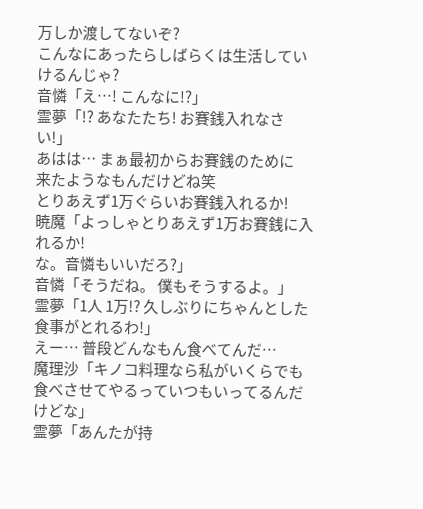万しか渡してないぞ?
こんなにあったらしばらくは生活していけるんじゃ?
音憐「え…! こんなに!?」
霊夢「!? あなたたち! お賽銭入れなさい!」
あはは… まぁ最初からお賽銭のために
来たようなもんだけどね笑
とりあえず1万ぐらいお賽銭入れるか!
暁魔「よっしゃとりあえず1万お賽銭に入れるか!
な。音憐もいいだろ?」
音憐「そうだね。 僕もそうするよ。」
霊夢「1人 1万!? 久しぶりにちゃんとした
食事がとれるわ!」
えー… 普段どんなもん食べてんだ…
魔理沙「キノコ料理なら私がいくらでも
食べさせてやるっていつもいってるんだけどな」
霊夢「あんたが持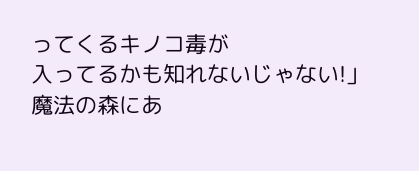ってくるキノコ毒が
入ってるかも知れないじゃない!」
魔法の森にあ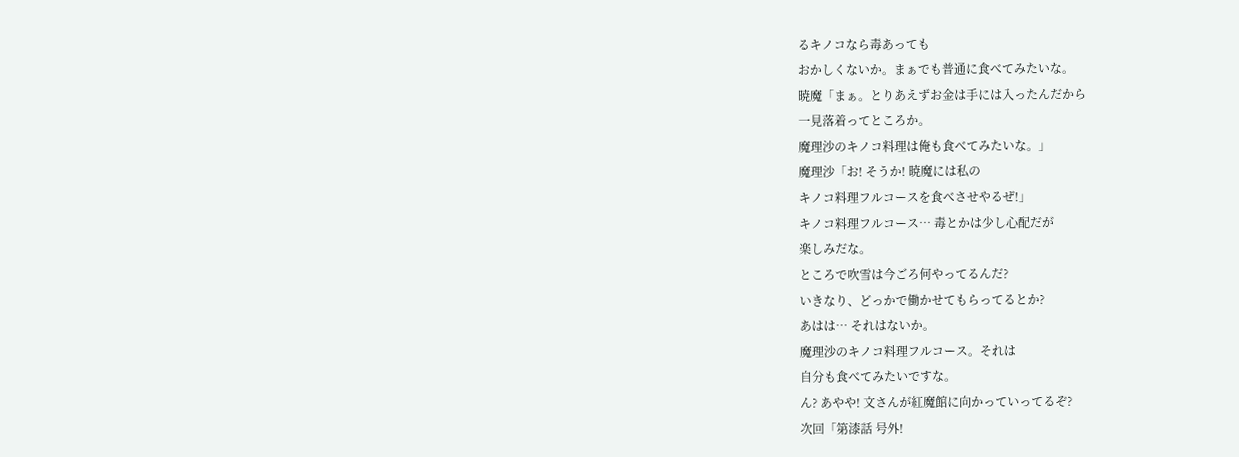るキノコなら毒あっても
おかしくないか。まぁでも普通に食べてみたいな。
暁魔「まぁ。とりあえずお金は手には入ったんだから
一見落着ってところか。
魔理沙のキノコ料理は俺も食べてみたいな。」
魔理沙「お! そうか! 暁魔には私の
キノコ料理フルコースを食べさせやるぜ!」
キノコ料理フルコース… 毒とかは少し心配だが
楽しみだな。
ところで吹雪は今ごろ何やってるんだ?
いきなり、どっかで働かせてもらってるとか?
あはは… それはないか。
魔理沙のキノコ料理フルコース。それは
自分も食べてみたいですな。
ん? あやや! 文さんが紅魔館に向かっていってるぞ?
次回「第漆話 号外!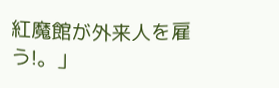紅魔館が外来人を雇う!。」